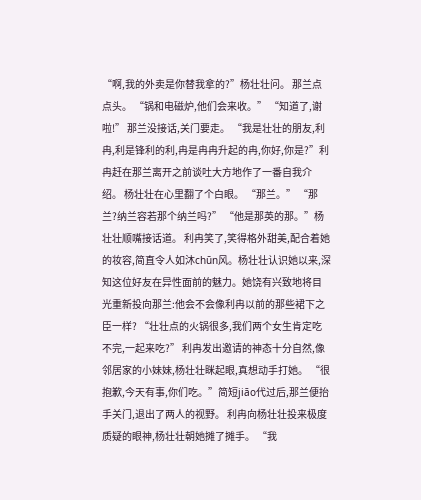“啊,我的外卖是你替我拿的?”杨壮壮问。 那兰点点头。 “锅和电磁炉,他们会来收。” “知道了,谢啦!” 那兰没接话,关门要走。 “我是壮壮的朋友,利冉,利是锋利的利,冉是冉冉升起的冉,你好,你是?”利冉赶在那兰离开之前谈吐大方地作了一番自我介绍。 杨壮壮在心里翻了个白眼。 “那兰。” “那兰?纳兰容若那个纳兰吗?” “他是那英的那。”杨壮壮顺嘴接话道。 利冉笑了,笑得格外甜美,配合着她的妆容,简直令人如沐chūn风。杨壮壮认识她以来,深知这位好友在异性面前的魅力。她饶有兴致地将目光重新投向那兰:他会不会像利冉以前的那些裙下之臣一样? “壮壮点的火锅很多,我们两个女生肯定吃不完,一起来吃?” 利冉发出邀请的神态十分自然,像邻居家的小妹妹,杨壮壮眯起眼,真想动手打她。 “很抱歉,今天有事,你们吃。”简短jiāo代过后,那兰便抬手关门,退出了两人的视野。 利冉向杨壮壮投来极度质疑的眼神,杨壮壮朝她摊了摊手。 “我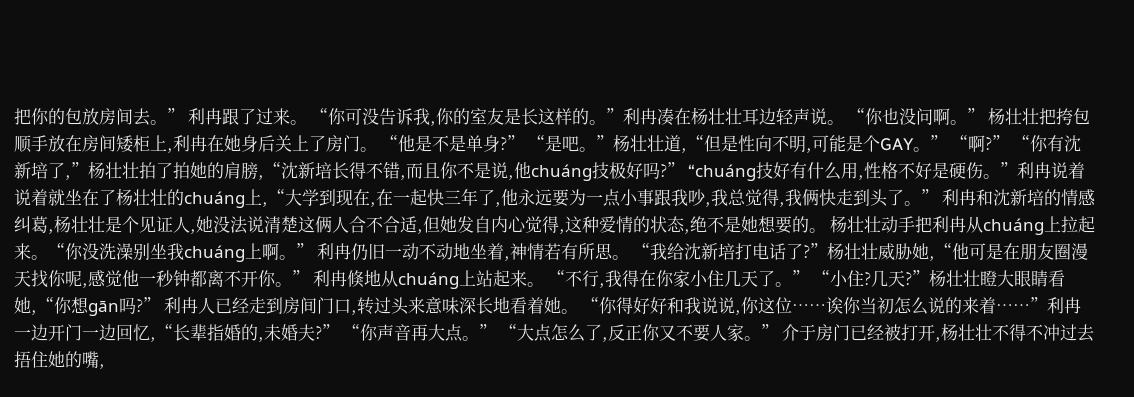把你的包放房间去。” 利冉跟了过来。 “你可没告诉我,你的室友是长这样的。”利冉凑在杨壮壮耳边轻声说。 “你也没问啊。” 杨壮壮把挎包顺手放在房间矮柜上,利冉在她身后关上了房门。 “他是不是单身?” “是吧。”杨壮壮道,“但是性向不明,可能是个GAY。” “啊?” “你有沈新培了,”杨壮壮拍了拍她的肩膀,“沈新培长得不错,而且你不是说,他chuáng技极好吗?” “chuáng技好有什么用,性格不好是硬伤。”利冉说着说着就坐在了杨壮壮的chuáng上,“大学到现在,在一起快三年了,他永远要为一点小事跟我吵,我总觉得,我俩快走到头了。” 利冉和沈新培的情感纠葛,杨壮壮是个见证人,她没法说清楚这俩人合不合适,但她发自内心觉得,这种爱情的状态,绝不是她想要的。 杨壮壮动手把利冉从chuáng上拉起来。“你没洗澡别坐我chuáng上啊。” 利冉仍旧一动不动地坐着,神情若有所思。 “我给沈新培打电话了?”杨壮壮威胁她,“他可是在朋友圈漫天找你呢,感觉他一秒钟都离不开你。” 利冉倏地从chuáng上站起来。 “不行,我得在你家小住几天了。” “小住?几天?”杨壮壮瞪大眼睛看她,“你想gān吗?” 利冉人已经走到房间门口,转过头来意味深长地看着她。 “你得好好和我说说,你这位……诶你当初怎么说的来着……”利冉一边开门一边回忆,“长辈指婚的,未婚夫?” “你声音再大点。” “大点怎么了,反正你又不要人家。” 介于房门已经被打开,杨壮壮不得不冲过去捂住她的嘴,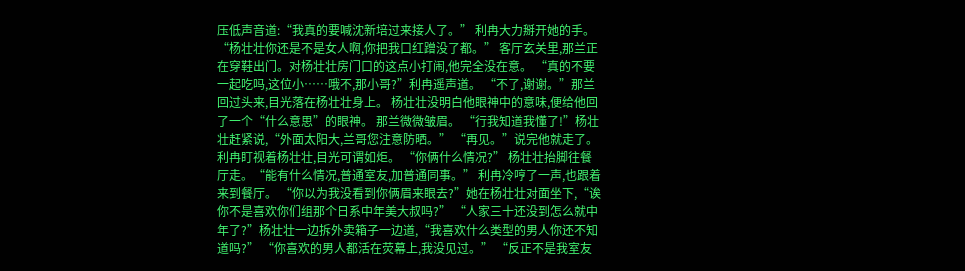压低声音道:“我真的要喊沈新培过来接人了。” 利冉大力掰开她的手。 “杨壮壮你还是不是女人啊,你把我口红蹭没了都。” 客厅玄关里,那兰正在穿鞋出门。对杨壮壮房门口的这点小打闹,他完全没在意。 “真的不要一起吃吗,这位小……哦不,那小哥?”利冉遥声道。 “不了,谢谢。”那兰回过头来,目光落在杨壮壮身上。 杨壮壮没明白他眼神中的意味,便给他回了一个“什么意思”的眼神。 那兰微微皱眉。 “行我知道我懂了!”杨壮壮赶紧说,“外面太阳大,兰哥您注意防晒。” “再见。”说完他就走了。 利冉盯视着杨壮壮,目光可谓如炬。 “你俩什么情况?” 杨壮壮抬脚往餐厅走。“能有什么情况,普通室友,加普通同事。” 利冉冷哼了一声,也跟着来到餐厅。 “你以为我没看到你俩眉来眼去?”她在杨壮壮对面坐下,“诶你不是喜欢你们组那个日系中年美大叔吗?” “人家三十还没到怎么就中年了?”杨壮壮一边拆外卖箱子一边道,“我喜欢什么类型的男人你还不知道吗?” “你喜欢的男人都活在荧幕上,我没见过。” “反正不是我室友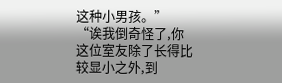这种小男孩。” “诶我倒奇怪了,你这位室友除了长得比较显小之外,到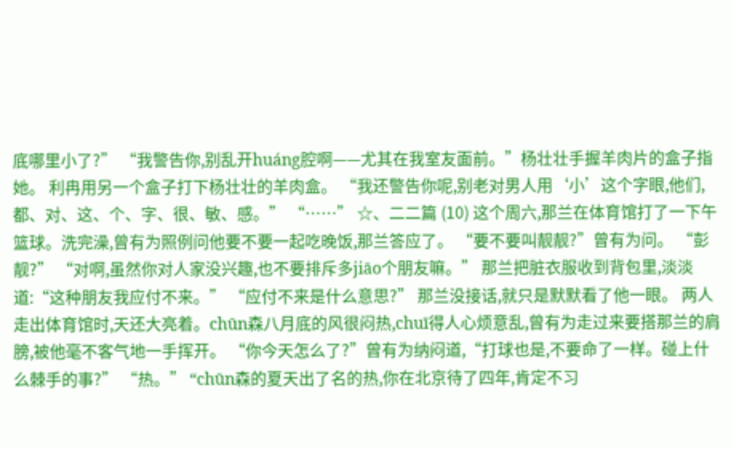底哪里小了?” “我警告你,别乱开huáng腔啊——尤其在我室友面前。”杨壮壮手握羊肉片的盒子指她。 利冉用另一个盒子打下杨壮壮的羊肉盒。 “我还警告你呢,别老对男人用‘小’这个字眼,他们,都、对、这、个、字、很、敏、感。” “……” ☆、二二篇 (10) 这个周六,那兰在体育馆打了一下午篮球。洗完澡,曾有为照例问他要不要一起吃晚饭,那兰答应了。 “要不要叫靓靓?”曾有为问。 “彭靓?” “对啊,虽然你对人家没兴趣,也不要排斥多jiāo个朋友嘛。” 那兰把脏衣服收到背包里,淡淡道:“这种朋友我应付不来。” “应付不来是什么意思?” 那兰没接话,就只是默默看了他一眼。 两人走出体育馆时,天还大亮着。chūn森八月底的风很闷热,chuī得人心烦意乱,曾有为走过来要搭那兰的肩膀,被他毫不客气地一手挥开。 “你今天怎么了?”曾有为纳闷道,“打球也是,不要命了一样。碰上什么棘手的事?” “热。” “chūn森的夏天出了名的热,你在北京待了四年,肯定不习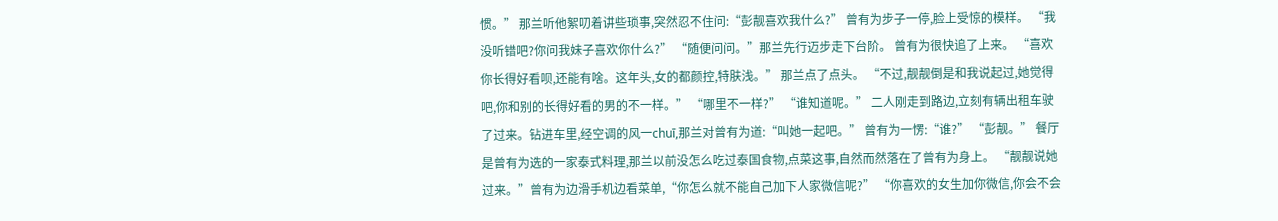惯。” 那兰听他絮叨着讲些琐事,突然忍不住问:“彭靓喜欢我什么?” 曾有为步子一停,脸上受惊的模样。 “我没听错吧?你问我妹子喜欢你什么?” “随便问问。”那兰先行迈步走下台阶。 曾有为很快追了上来。 “喜欢你长得好看呗,还能有啥。这年头,女的都颜控,特肤浅。” 那兰点了点头。 “不过,靓靓倒是和我说起过,她觉得吧,你和别的长得好看的男的不一样。” “哪里不一样?” “谁知道呢。” 二人刚走到路边,立刻有辆出租车驶了过来。钻进车里,经空调的风一chuī,那兰对曾有为道:“叫她一起吧。” 曾有为一愣:“谁?” “彭靓。” 餐厅是曾有为选的一家泰式料理,那兰以前没怎么吃过泰国食物,点菜这事,自然而然落在了曾有为身上。 “靓靓说她过来。”曾有为边滑手机边看菜单,“你怎么就不能自己加下人家微信呢?” “你喜欢的女生加你微信,你会不会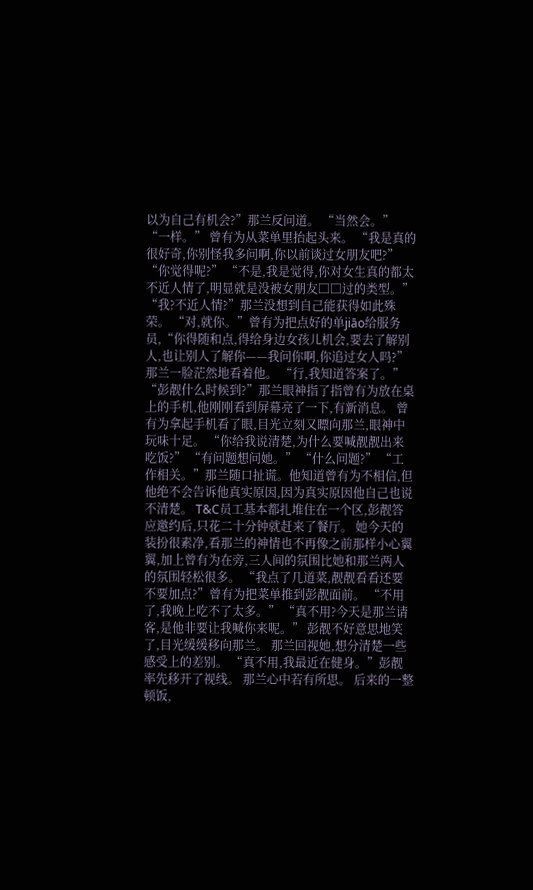以为自己有机会?”那兰反问道。 “当然会。” “一样。” 曾有为从菜单里抬起头来。 “我是真的很好奇,你别怪我多问啊,你以前谈过女朋友吧?” “你觉得呢?” “不是,我是觉得,你对女生真的都太不近人情了,明显就是没被女朋友□□过的类型。” “我?不近人情?”那兰没想到自己能获得如此殊荣。 “对,就你。”曾有为把点好的单jiāo给服务员,“你得随和点,得给身边女孩儿机会,要去了解别人,也让别人了解你——我问你啊,你追过女人吗?” 那兰一脸茫然地看着他。 “行,我知道答案了。” “彭靓什么时候到?”那兰眼神指了指曾有为放在桌上的手机,他刚刚看到屏幕亮了一下,有新消息。 曾有为拿起手机看了眼,目光立刻又瞟向那兰,眼神中玩味十足。 “你给我说清楚,为什么要喊靓靓出来吃饭?” “有问题想问她。” “什么问题?” “工作相关。”那兰随口扯谎。他知道曾有为不相信,但他绝不会告诉他真实原因,因为真实原因他自己也说不清楚。 T&C员工基本都扎堆住在一个区,彭靓答应邀约后,只花二十分钟就赶来了餐厅。 她今天的装扮很素净,看那兰的神情也不再像之前那样小心翼翼,加上曾有为在旁,三人间的氛围比她和那兰两人的氛围轻松很多。 “我点了几道菜,靓靓看看还要不要加点?”曾有为把菜单推到彭靓面前。 “不用了,我晚上吃不了太多。” “真不用?今天是那兰请客,是他非要让我喊你来呢。” 彭靓不好意思地笑了,目光缓缓移向那兰。 那兰回视她,想分清楚一些感受上的差别。 “真不用,我最近在健身。”彭靓率先移开了视线。 那兰心中若有所思。 后来的一整顿饭,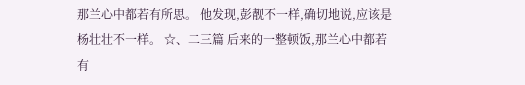那兰心中都若有所思。 他发现,彭靓不一样,确切地说,应该是杨壮壮不一样。 ☆、二三篇 后来的一整顿饭,那兰心中都若有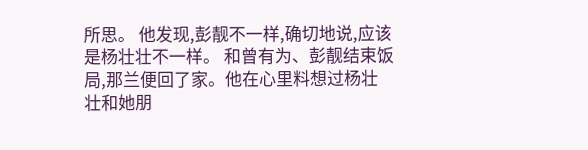所思。 他发现,彭靓不一样,确切地说,应该是杨壮壮不一样。 和曾有为、彭靓结束饭局,那兰便回了家。他在心里料想过杨壮壮和她朋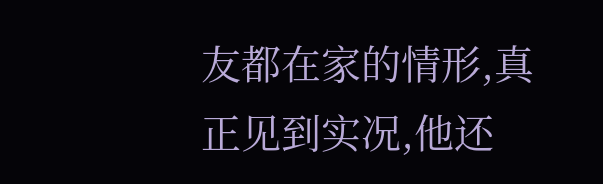友都在家的情形,真正见到实况,他还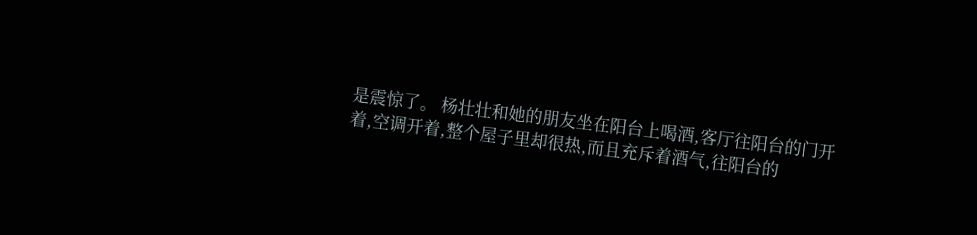是震惊了。 杨壮壮和她的朋友坐在阳台上喝酒,客厅往阳台的门开着,空调开着,整个屋子里却很热,而且充斥着酒气,往阳台的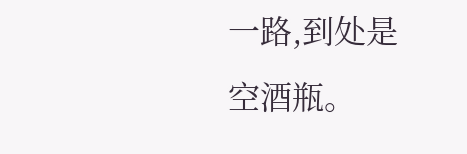一路,到处是空酒瓶。